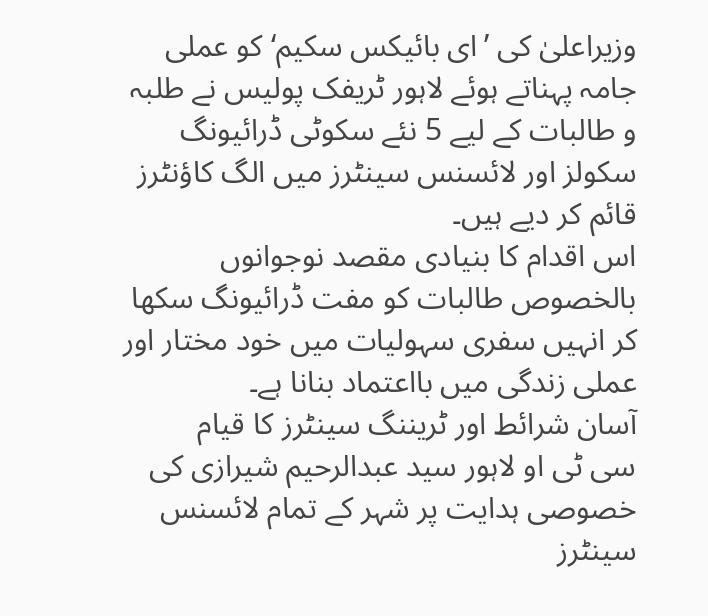وزیراعلیٰ کی ’ای بائیکس سکیم‘ کو عملی جامہ پہناتے ہوئے لاہور ٹریفک پولیس نے طلبہ و طالبات کے لیے 5 نئے سکوٹی ڈرائیونگ سکولز اور لائسنس سینٹرز میں الگ کاؤنٹرز قائم کر دیے ہیں۔
اس اقدام کا بنیادی مقصد نوجوانوں بالخصوص طالبات کو مفت ڈرائیونگ سکھا کر انہیں سفری سہولیات میں خود مختار اور عملی زندگی میں بااعتماد بنانا ہے۔
آسان شرائط اور ٹریننگ سینٹرز کا قیام
سی ٹی او لاہور سید عبدالرحیم شیرازی کی خصوصی ہدایت پر شہر کے تمام لائسنس سینٹرز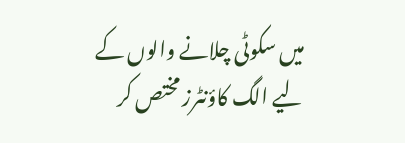میں سکوٹی چلانے والوں کے لیے الگ کاؤنٹرز مختص کر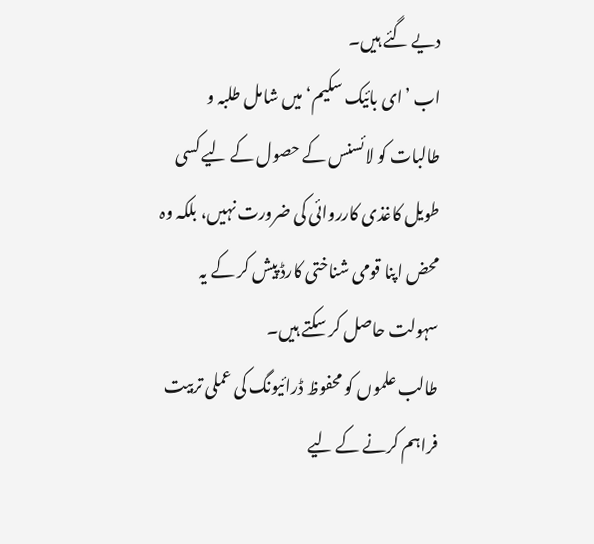دیے گئے ہیں۔
اب ’ای بائیک سکیم‘ میں شامل طلبہ و طالبات کو لائسنس کے حصول کے لیے کسی طویل کاغذی کارروائی کی ضرورت نہیں، بلکہ وہ محض اپنا قومی شناختی کارڈ پیش کر کے یہ سہولت حاصل کر سکتے ہیں۔
طالب علموں کو محفوظ ڈرائیونگ کی عملی تربیت فراہم کرنے کے لیے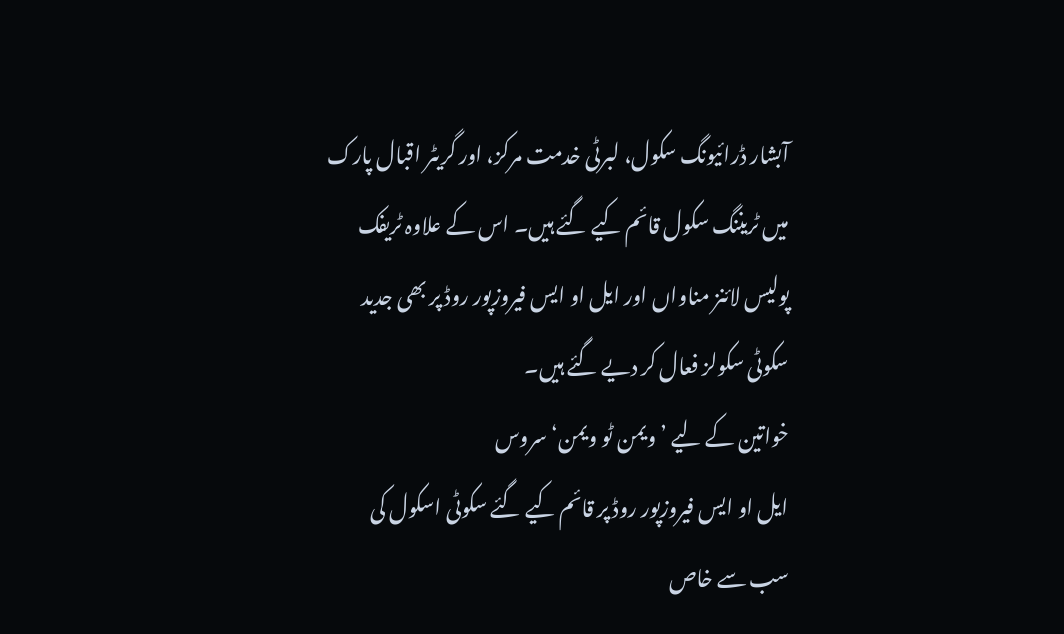آبشار ڈرائیونگ سکول، لبرٹی خدمت مرکز، اور گریٹر اقبال پارک میں ٹریننگ سکول قائم کیے گئے ہیں۔ اس کے علاوہ ٹریفک پولیس لائنز مناواں اور ایل او ایس فیروزپور روڈ پر بھی جدید سکوٹی سکولز فعال کر دیے گئے ہیں۔
خواتین کے لیے ’ویمن ٹو ویمن‘ سروس
ایل او ایس فیروزپور روڈ پر قائم کیے گئے سکوٹی اسکول کی سب سے خاص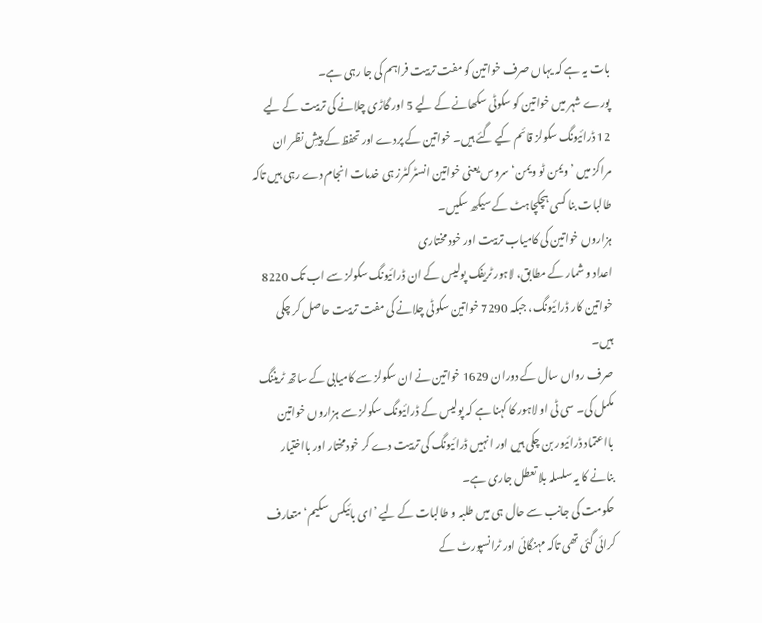بات یہ ہے کہ یہاں صرف خواتین کو مفت تربیت فراہم کی جا رہی ہے۔
پورے شہر میں خواتین کو سکوٹی سکھانے کے لیے 5 اور گاڑی چلانے کی تربیت کے لیے 12 ڈرائیونگ سکولز قائم کیے گئے ہیں۔ خواتین کے پردے اور تحفظ کے پیشِ نظر ان مراکز میں ’ویمن ٹو ویمن‘ سروس یعنی خواتین انسٹرکٹرز ہی خدمات انجام دے رہی ہیں تاکہ طالبات بنا کسی ہچکچاہٹ کے سیکھ سکیں۔
ہزاروں خواتین کی کامیاب تربیت اور خود مختاری
اعداد و شمار کے مطابق، لاہور ٹریفک پولیس کے ان ڈرائیونگ سکولز سے اب تک 8220 خواتین کار ڈرائیونگ، جبکہ 7290 خواتین سکوٹی چلانے کی مفت تربیت حاصل کر چکی ہیں۔
صرف رواں سال کے دوران 1629 خواتین نے ان سکولز سے کامیابی کے ساتھ ٹریننگ مکمل کی۔ سی ٹی او لاہور کا کہنا ہے کہ پولیس کے ڈرائیونگ سکولز سے ہزاروں خواتین بااعتماد ڈرائیور بن چکی ہیں اور انہیں ڈرائیونگ کی تربیت دے کر خودمختار اور بااختیار بنانے کا یہ سلسلہ بلا تعطل جاری ہے۔
حکومت کی جانب سے حال ہی میں طلبہ و طالبات کے لیے ’ای بائیکس سکیم‘ متعارف کرائی گئی تھی تاکہ مہنگائی اور ٹرانسپورٹ کے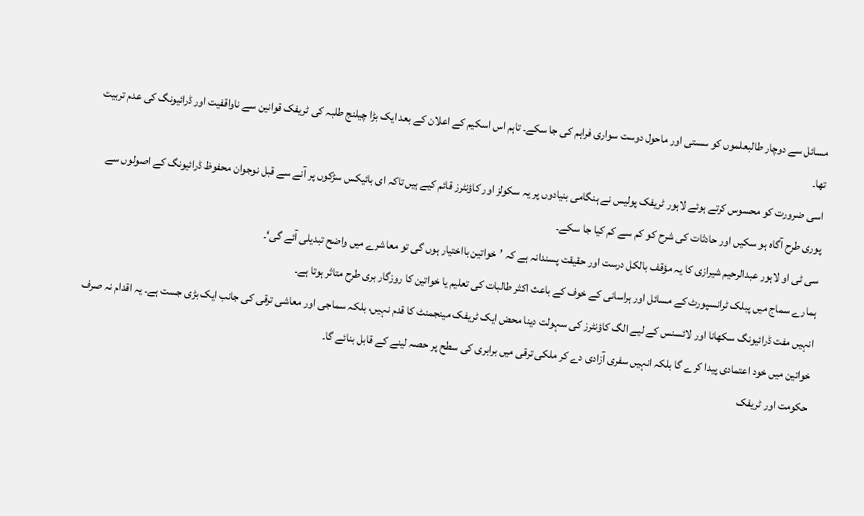مسائل سے دوچار طالبعلموں کو سستی اور ماحول دوست سواری فراہم کی جا سکے۔ تاہم اس اسکیم کے اعلان کے بعد ایک بڑا چیلنج طلبہ کی ٹریفک قوانین سے ناواقفیت اور ڈرائیونگ کی عدم تربیت تھا۔
اسی ضرورت کو محسوس کرتے ہوئے لاہور ٹریفک پولیس نے ہنگامی بنیادوں پر یہ سکولز اور کاؤنٹرز قائم کیے ہیں تاکہ ای بائیکس سڑکوں پر آنے سے قبل نوجوان محفوظ ڈرائیونگ کے اصولوں سے پوری طرح آگاہ ہو سکیں اور حادثات کی شرح کو کم سے کم کیا جا سکے۔
سی ٹی او لاہور عبدالرحیم شیرازی کا یہ مؤقف بالکل درست اور حقیقت پسندانہ ہے کہ ’خواتین بااختیار ہوں گی تو معاشرے میں واضح تبدیلی آئے گی‘۔
ہمارے سماج میں پبلک ٹرانسپورٹ کے مسائل اور ہراسانی کے خوف کے باعث اکثر طالبات کی تعلیم یا خواتین کا روزگار بری طرح متاثر ہوتا ہے۔
انہیں مفت ڈرائیونگ سکھانا اور لائسنس کے لیے الگ کاؤنٹرز کی سہولت دینا محض ایک ٹریفک مینجمنٹ کا قدم نہیں، بلکہ سماجی اور معاشی ترقی کی جانب ایک بڑی جست ہے۔ یہ اقدام نہ صرف خواتین میں خود اعتمادی پیدا کرے گا بلکہ انہیں سفری آزادی دے کر ملکی ترقی میں برابری کی سطح پر حصہ لینے کے قابل بنائے گا۔
حکومت اور ٹریفک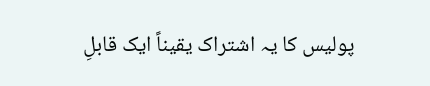پولیس کا یہ اشتراک یقیناً ایک قابلِ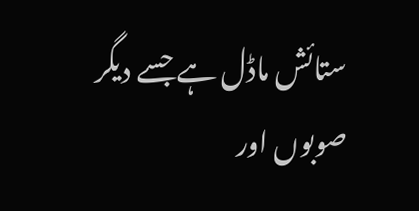ستائش ماڈل ہے جسے دیگر صوبوں اور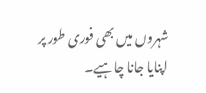شہروں میں بھی فوری طور پر اپنایا جانا چاہیے۔